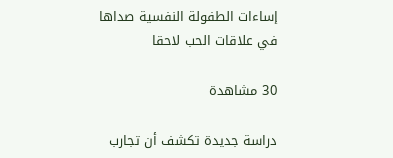إساءات الطفولة النفسية صداها في علاقات الحب لاحقا

30 مشاهدة

دراسة جديدة تكشف أن تجارب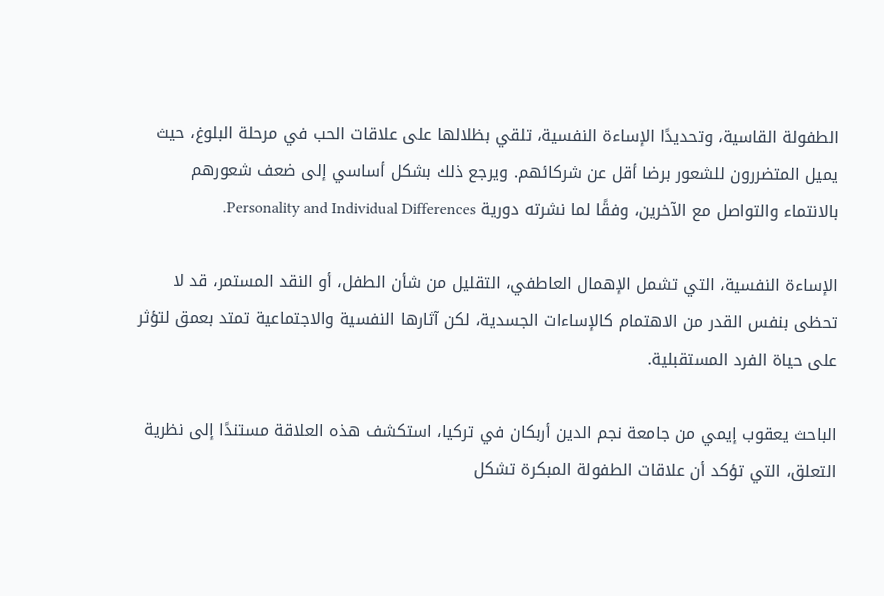الطفولة القاسية، وتحديدًا الإساءة النفسية، تلقي بظلالها على علاقات الحب في مرحلة البلوغ، حيث يميل المتضررون للشعور برضا أقل عن شركائهم. ويرجع ذلك بشكل أساسي إلى ضعف شعورهم بالانتماء والتواصل مع الآخرين، وفقًا لما نشرته دورية Personality and Individual Differences.

الإساءة النفسية، التي تشمل الإهمال العاطفي، التقليل من شأن الطفل، أو النقد المستمر، قد لا تحظى بنفس القدر من الاهتمام كالإساءات الجسدية، لكن آثارها النفسية والاجتماعية تمتد بعمق لتؤثر على حياة الفرد المستقبلية.

الباحث يعقوب إيمي من جامعة نجم الدين أربكان في تركيا، استكشف هذه العلاقة مستندًا إلى نظرية التعلق، التي تؤكد أن علاقات الطفولة المبكرة تشكل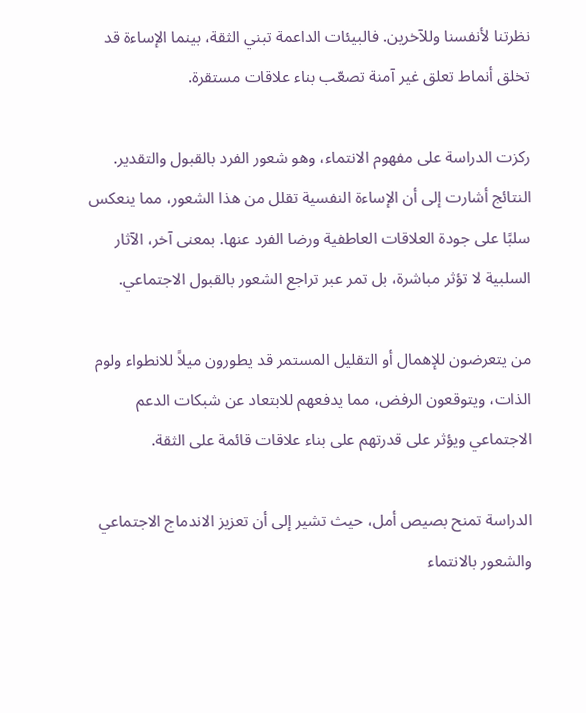نظرتنا لأنفسنا وللآخرين. فالبيئات الداعمة تبني الثقة، بينما الإساءة قد تخلق أنماط تعلق غير آمنة تصعّب بناء علاقات مستقرة.

ركزت الدراسة على مفهوم الانتماء، وهو شعور الفرد بالقبول والتقدير. النتائج أشارت إلى أن الإساءة النفسية تقلل من هذا الشعور، مما ينعكس سلبًا على جودة العلاقات العاطفية ورضا الفرد عنها. بمعنى آخر، الآثار السلبية لا تؤثر مباشرة، بل تمر عبر تراجع الشعور بالقبول الاجتماعي.

من يتعرضون للإهمال أو التقليل المستمر قد يطورون ميلاً للانطواء ولوم الذات، ويتوقعون الرفض، مما يدفعهم للابتعاد عن شبكات الدعم الاجتماعي ويؤثر على قدرتهم على بناء علاقات قائمة على الثقة.

الدراسة تمنح بصيص أمل، حيث تشير إلى أن تعزيز الاندماج الاجتماعي والشعور بالانتماء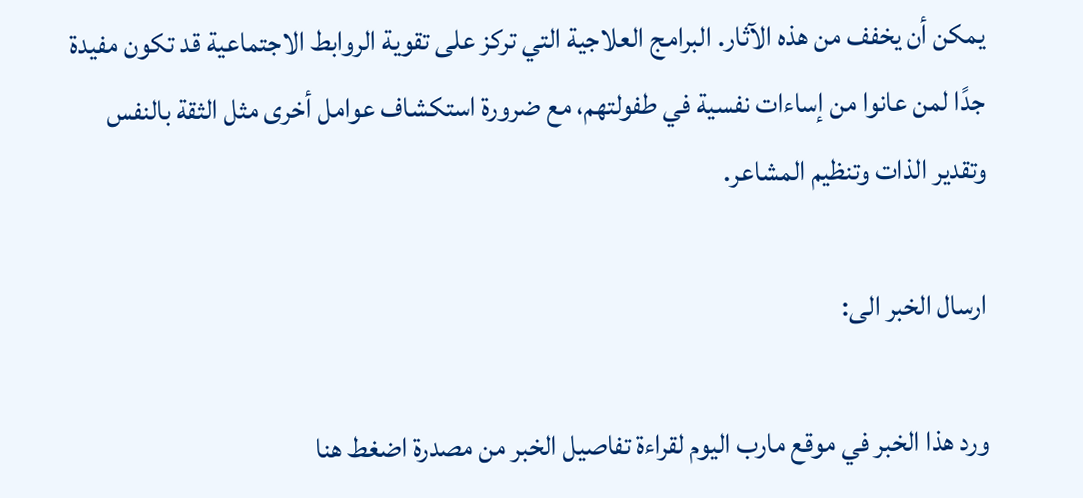يمكن أن يخفف من هذه الآثار. البرامج العلاجية التي تركز على تقوية الروابط الاجتماعية قد تكون مفيدة جدًا لمن عانوا من إساءات نفسية في طفولتهم، مع ضرورة استكشاف عوامل أخرى مثل الثقة بالنفس وتقدير الذات وتنظيم المشاعر.

ارسال الخبر الى:

ورد هذا الخبر في موقع مارب اليوم لقراءة تفاصيل الخبر من مصدرة اضغط هنا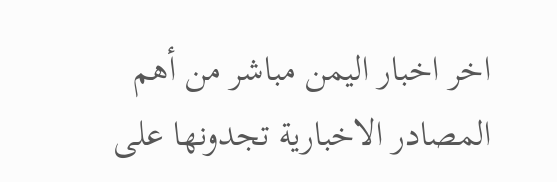اخر اخبار اليمن مباشر من أهم المصادر الاخبارية تجدونها على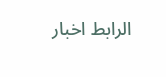الرابط اخبار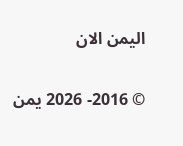اليمن الان

© 2016- 2026 يمن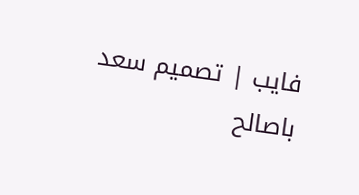فايب | تصميم سعد باصالح